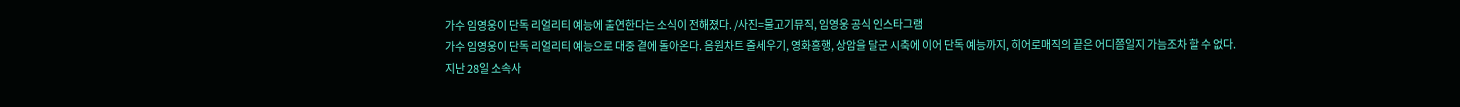가수 임영웅이 단독 리얼리티 예능에 출연한다는 소식이 전해졌다. /사진=물고기뮤직, 임영웅 공식 인스타그램
가수 임영웅이 단독 리얼리티 예능으로 대중 곁에 돌아온다. 음원차트 줄세우기, 영화흥행, 상암을 달군 시축에 이어 단독 예능까지, 히어로매직의 끝은 어디쯤일지 가늠조차 할 수 없다.
지난 28일 소속사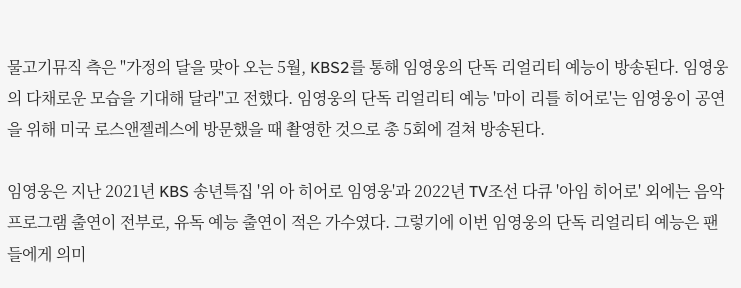물고기뮤직 측은 "가정의 달을 맞아 오는 5월, KBS2를 통해 임영웅의 단독 리얼리티 예능이 방송된다. 임영웅의 다채로운 모습을 기대해 달라"고 전했다. 임영웅의 단독 리얼리티 예능 '마이 리틀 히어로'는 임영웅이 공연을 위해 미국 로스앤젤레스에 방문했을 때 촬영한 것으로 총 5회에 걸쳐 방송된다.

임영웅은 지난 2021년 KBS 송년특집 '위 아 히어로 임영웅'과 2022년 TV조선 다큐 '아임 히어로' 외에는 음악 프로그램 출연이 전부로, 유독 예능 출연이 적은 가수였다. 그렇기에 이번 임영웅의 단독 리얼리티 예능은 팬들에게 의미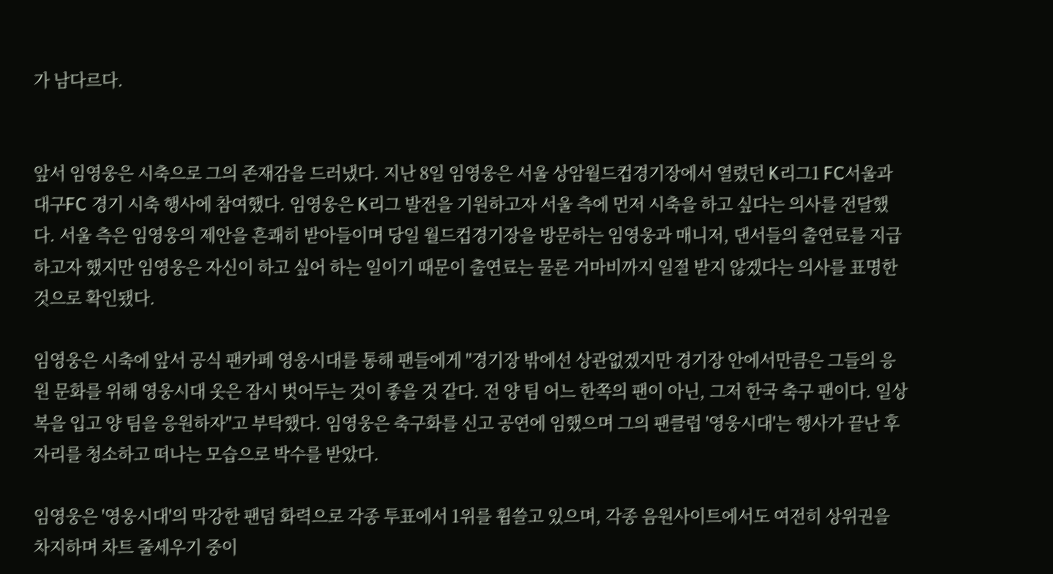가 남다르다.


앞서 임영웅은 시축으로 그의 존재감을 드러냈다. 지난 8일 임영웅은 서울 상암월드컵경기장에서 열렸던 K리그1 FC서울과 대구FC 경기 시축 행사에 참여했다. 임영웅은 K리그 발전을 기원하고자 서울 측에 먼저 시축을 하고 싶다는 의사를 전달했다. 서울 측은 임영웅의 제안을 흔쾌히 받아들이며 당일 월드컵경기장을 방문하는 임영웅과 매니저, 댄서들의 출연료를 지급하고자 했지만 임영웅은 자신이 하고 싶어 하는 일이기 때문이 출연료는 물론 거마비까지 일절 받지 않겠다는 의사를 표명한 것으로 확인됐다.

임영웅은 시축에 앞서 공식 팬카페 영웅시대를 통해 팬들에게 "경기장 밖에선 상관없겠지만 경기장 안에서만큼은 그들의 응원 문화를 위해 영웅시대 옷은 잠시 벗어두는 것이 좋을 것 같다. 전 양 팀 어느 한쪽의 팬이 아닌, 그저 한국 축구 팬이다. 일상복을 입고 양 팀을 응원하자"고 부탁했다. 임영웅은 축구화를 신고 공연에 임했으며 그의 팬클럽 '영웅시대'는 행사가 끝난 후 자리를 청소하고 떠나는 모습으로 박수를 받았다.

임영웅은 '영웅시대'의 막강한 팬덤 화력으로 각종 투표에서 1위를 휩쓸고 있으며, 각종 음원사이트에서도 여전히 상위권을 차지하며 차트 줄세우기 중이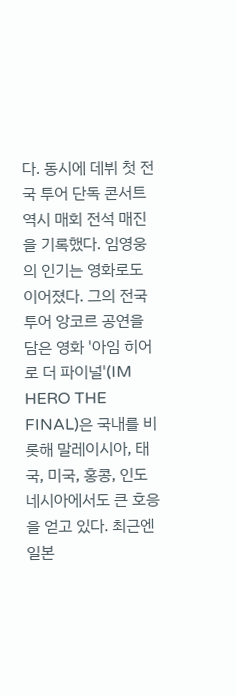다. 동시에 데뷔 첫 전국 투어 단독 콘서트 역시 매회 전석 매진을 기록했다. 임영웅의 인기는 영화로도 이어졌다. 그의 전국 투어 앙코르 공연을 담은 영화 '아임 히어로 더 파이널'(IM HERO THE FINAL)은 국내를 비롯해 말레이시아, 태국, 미국, 홍콩, 인도네시아에서도 큰 호응을 얻고 있다. 최근엔 일본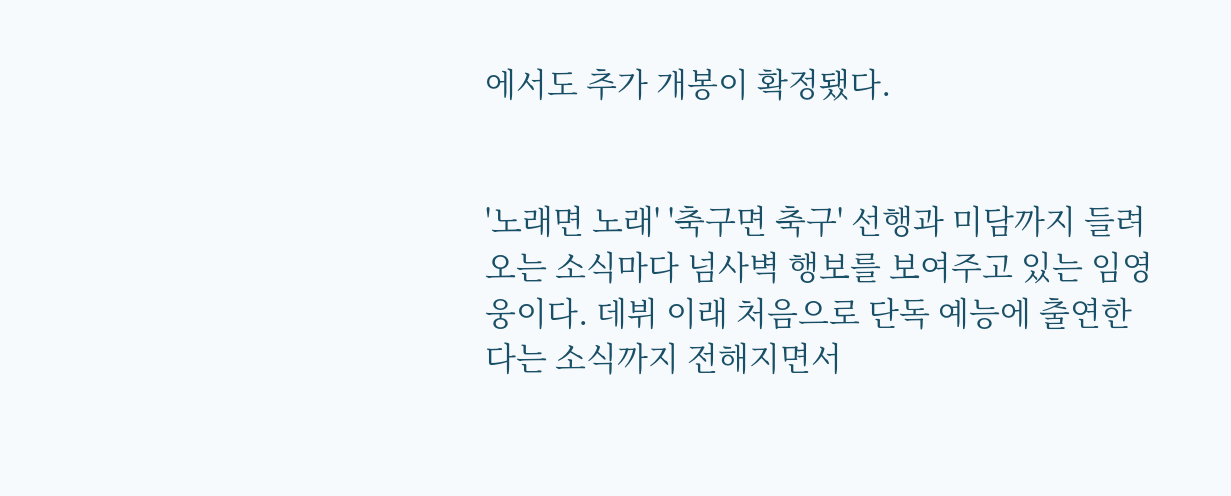에서도 추가 개봉이 확정됐다.


'노래면 노래' '축구면 축구' 선행과 미담까지 들려오는 소식마다 넘사벽 행보를 보여주고 있는 임영웅이다. 데뷔 이래 처음으로 단독 예능에 출연한다는 소식까지 전해지면서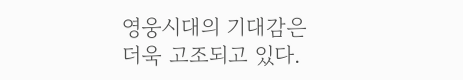영웅시대의 기대감은 더욱 고조되고 있다.